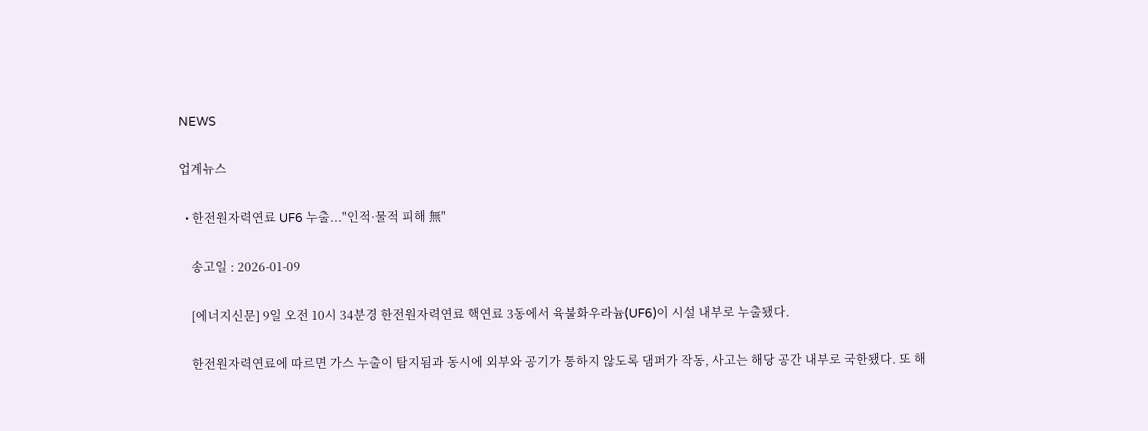NEWS

업계뉴스

  • 한전원자력연료 UF6 누출..."인적·물적 피해 無"

    송고일 : 2026-01-09

    [에너지신문] 9일 오전 10시 34분경 한전원자력연료 핵연료 3동에서 육불화우라늄(UF6)이 시설 내부로 누출됐다.

    한전원자력연료에 따르면 가스 누출이 탐지됨과 동시에 외부와 공기가 통하지 않도록 댐퍼가 작동, 사고는 해당 공간 내부로 국한됐다. 또 해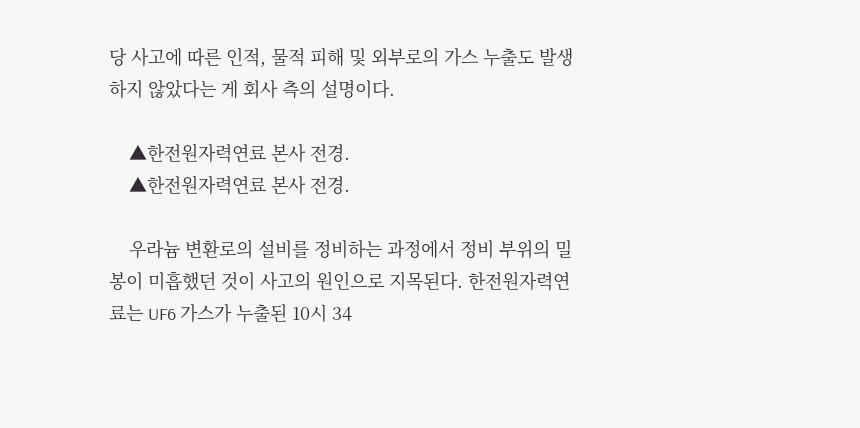당 사고에 따른 인적, 물적 피해 및 외부로의 가스 누출도 발생하지 않았다는 게 회사 측의 설명이다.

    ▲한전원자력연료 본사 전경.
    ▲한전원자력연료 본사 전경.

    우라늄 변환로의 설비를 정비하는 과정에서 정비 부위의 밀봉이 미흡했던 것이 사고의 원인으로 지목된다. 한전원자력연료는 UF6 가스가 누출된 10시 34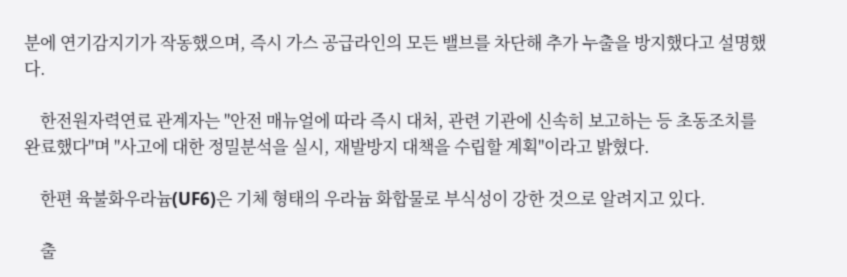분에 연기감지기가 작동했으며, 즉시 가스 공급라인의 모든 밸브를 차단해 추가 누출을 방지했다고 설명했다.

    한전원자력연료 관계자는 "안전 매뉴얼에 따라 즉시 대처, 관련 기관에 신속히 보고하는 등 초동조치를 완료했다"며 "사고에 대한 정밀분석을 실시, 재발방지 대책을 수립할 계획"이라고 밝혔다.

    한편 육불화우라늄(UF6)은 기체 형태의 우라늄 화합물로 부식성이 강한 것으로 알려지고 있다.

    출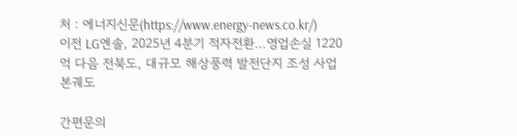처 : 에너지신문(https://www.energy-news.co.kr/)
이전 LG엔솔, 2025년 4분기 적자전환…영업손실 1220억 다음 전북도, 대규모 해상풍력 발전단지 조성 사업 본궤도

간편문의